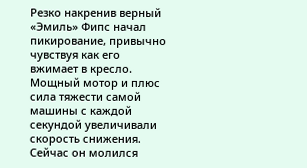Резко накренив верный «Эмиль» Фипс начал пикирование, привычно чувствуя как его вжимает в кресло. Мощный мотор и плюс сила тяжести самой машины с каждой секундой увеличивали скорость снижения. Сейчас он молился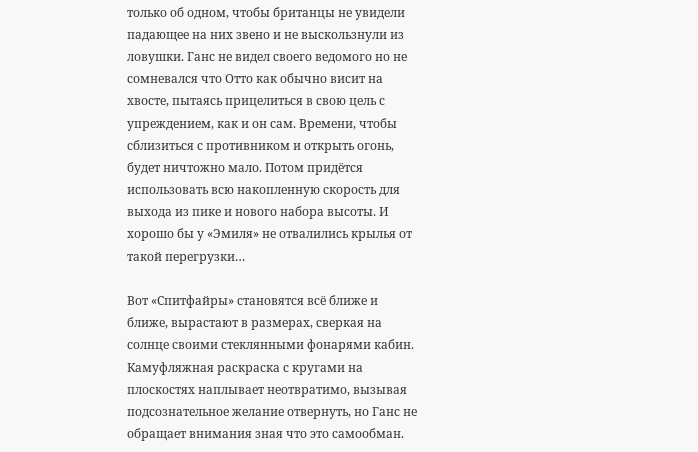только об одном, чтобы британцы не увидели падающее на них звено и не выскользнули из ловушки. Ганс не видел своего ведомого но не сомневался что Отто как обычно висит на хвосте, пытаясь прицелиться в свою цель с упреждением, как и он сам. Времени, чтобы сблизиться с противником и открыть огонь, будет ничтожно мало. Потом придётся использовать всю накопленную скорость для выхода из пике и нового набора высоты. И хорошо бы у «Эмиля» не отвалились крылья от такой перегрузки…

Вот «Спитфайры» становятся всё ближе и ближе, вырастают в размерах, сверкая на солнце своими стеклянными фонарями кабин. Камуфляжная раскраска с кругами на плоскостях наплывает неотвратимо, вызывая подсознательное желание отвернуть, но Ганс не обращает внимания зная что это самообман.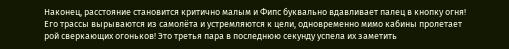Наконец, расстояние становится критично малым и Фипс буквально вдавливает палец в кнопку огня! Его трассы вырываются из самолёта и устремляются к цели, одновременно мимо кабины пролетает рой сверкающих огоньков! Это третья пара в последнюю секунду успела их заметить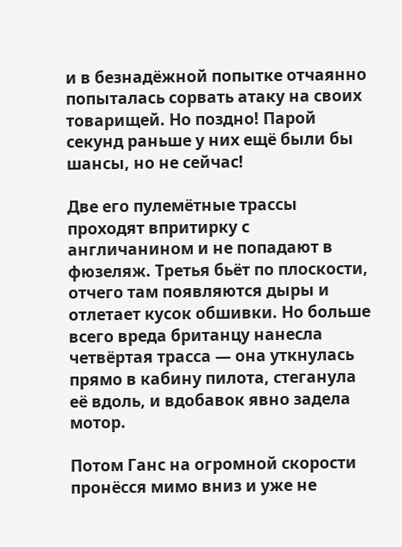и в безнадёжной попытке отчаянно попыталась сорвать атаку на своих товарищей. Но поздно! Парой секунд раньше у них ещё были бы шансы, но не сейчас!

Две его пулемётные трассы проходят впритирку с англичанином и не попадают в фюзеляж. Третья бьёт по плоскости, отчего там появляются дыры и отлетает кусок обшивки. Но больше всего вреда британцу нанесла четвёртая трасса — она уткнулась прямо в кабину пилота, стеганула её вдоль, и вдобавок явно задела мотор.

Потом Ганс на огромной скорости пронёсся мимо вниз и уже не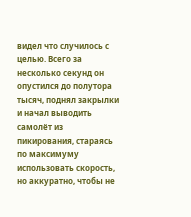видел что случилось с целью. Всего за несколько секунд он опустился до полутора тысяч, поднял закрылки и начал выводить самолёт из пикирования, стараясь по максимуму использовать скорость, но аккуратно, чтобы не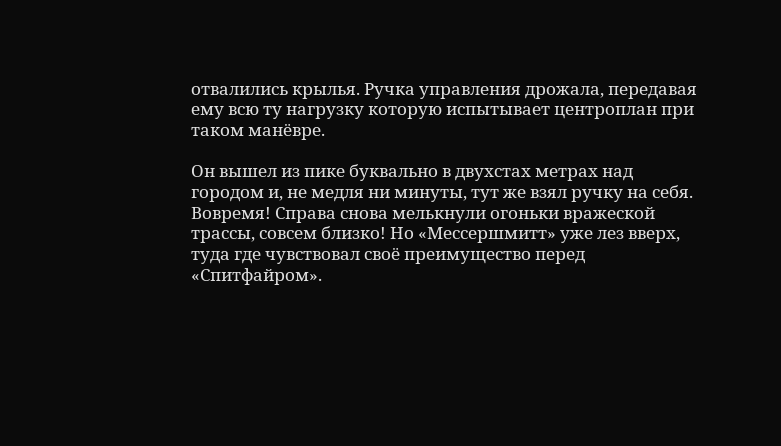отвалились крылья. Ручка управления дрожала, передавая ему всю ту нагрузку которую испытывает центроплан при таком манёвре.

Он вышел из пике буквально в двухстах метрах над городом и, не медля ни минуты, тут же взял ручку на себя. Вовремя! Справа снова мелькнули огоньки вражеской трассы, совсем близко! Но «Мессершмитт» уже лез вверх, туда где чувствовал своё преимущество перед «Спитфайром».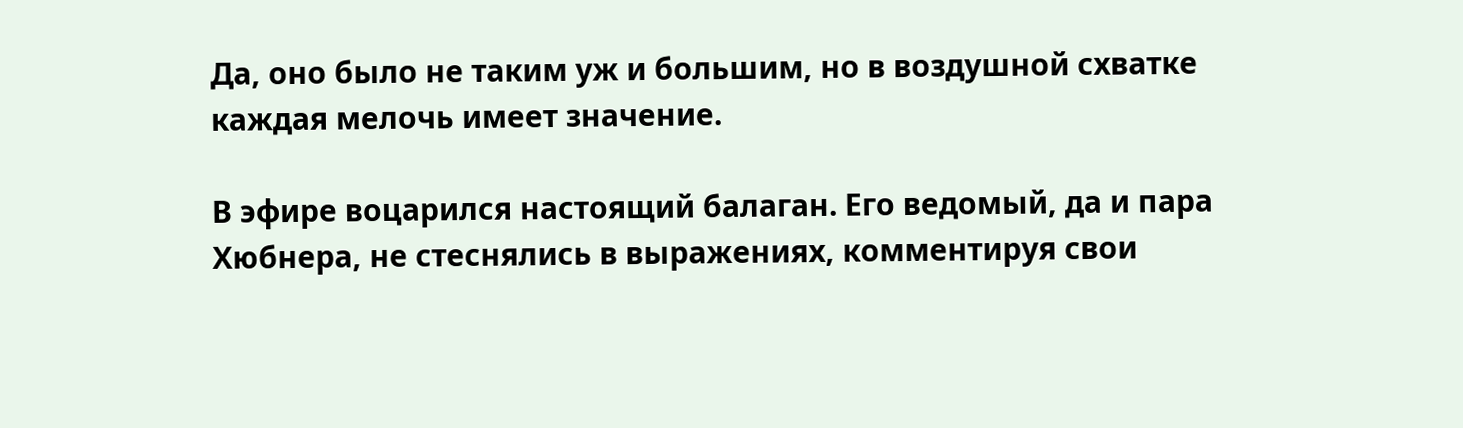Да, оно было не таким уж и большим, но в воздушной схватке каждая мелочь имеет значение.

В эфире воцарился настоящий балаган. Его ведомый, да и пара Хюбнера, не стеснялись в выражениях, комментируя свои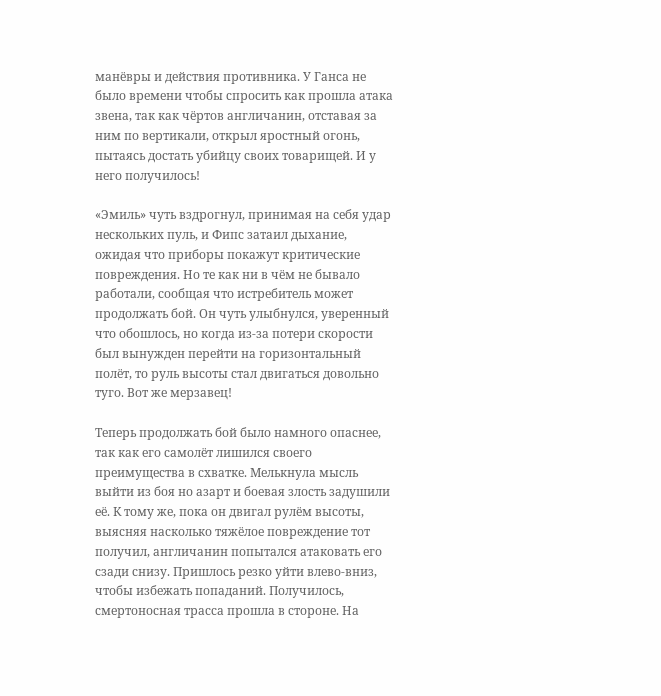манёвры и действия противника. У Ганса не было времени чтобы спросить как прошла атака звена, так как чёртов англичанин, отставая за ним по вертикали, открыл яростный огонь, пытаясь достать убийцу своих товарищей. И у него получилось!

«Эмиль» чуть вздрогнул, принимая на себя удар нескольких пуль, и Фипс затаил дыхание, ожидая что приборы покажут критические повреждения. Но те как ни в чём не бывало работали, сообщая что истребитель может продолжать бой. Он чуть улыбнулся, уверенный что обошлось, но когда из-за потери скорости был вынужден перейти на горизонтальный полёт, то руль высоты стал двигаться довольно туго. Вот же мерзавец!

Теперь продолжать бой было намного опаснее, так как его самолёт лишился своего преимущества в схватке. Мелькнула мысль выйти из боя но азарт и боевая злость задушили её. К тому же, пока он двигал рулём высоты, выясняя насколько тяжёлое повреждение тот получил, англичанин попытался атаковать его сзади снизу. Пришлось резко уйти влево-вниз, чтобы избежать попаданий. Получилось, смертоносная трасса прошла в стороне. На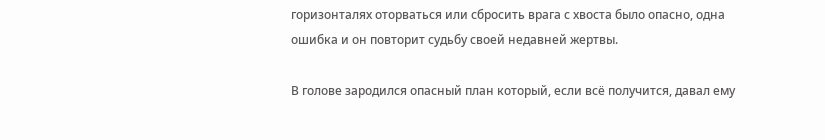горизонталях оторваться или сбросить врага с хвоста было опасно, одна ошибка и он повторит судьбу своей недавней жертвы.

В голове зародился опасный план который, если всё получится, давал ему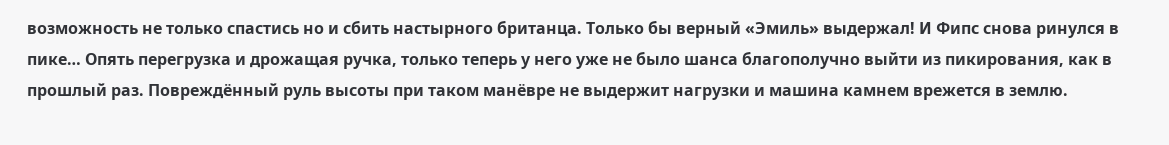возможность не только спастись но и сбить настырного британца. Только бы верный «Эмиль» выдержал! И Фипс снова ринулся в пике… Опять перегрузка и дрожащая ручка, только теперь у него уже не было шанса благополучно выйти из пикирования, как в прошлый раз. Повреждённый руль высоты при таком манёвре не выдержит нагрузки и машина камнем врежется в землю.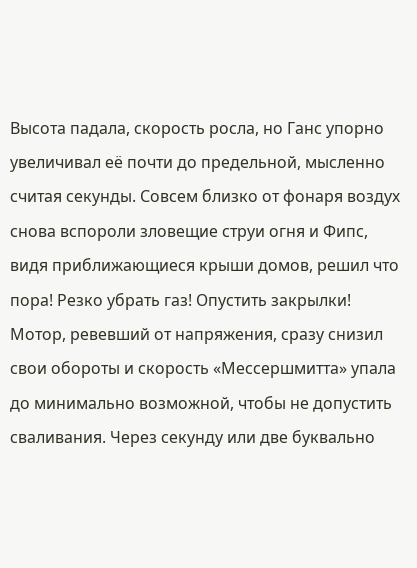Высота падала, скорость росла, но Ганс упорно увеличивал её почти до предельной, мысленно считая секунды. Совсем близко от фонаря воздух снова вспороли зловещие струи огня и Фипс, видя приближающиеся крыши домов, решил что пора! Резко убрать газ! Опустить закрылки! Мотор, ревевший от напряжения, сразу снизил свои обороты и скорость «Мессершмитта» упала до минимально возможной, чтобы не допустить сваливания. Через секунду или две буквально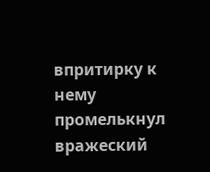впритирку к нему промелькнул вражеский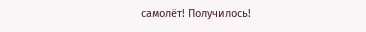самолёт! Получилось!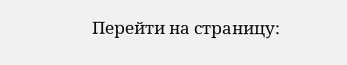Перейти на страницу: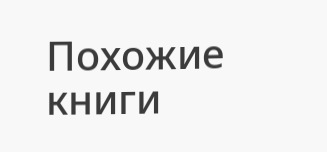Похожие книги